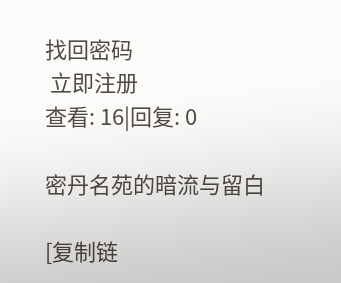找回密码
 立即注册
查看: 16|回复: 0

密丹名苑的暗流与留白

[复制链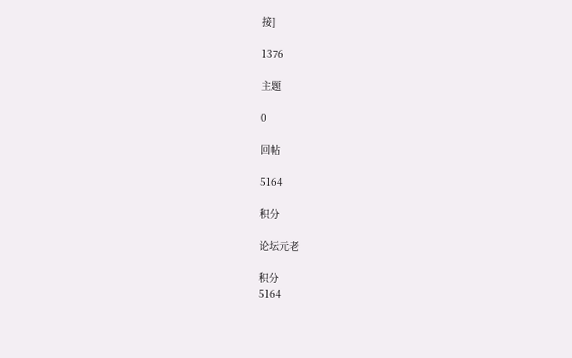接]

1376

主题

0

回帖

5164

积分

论坛元老

积分
5164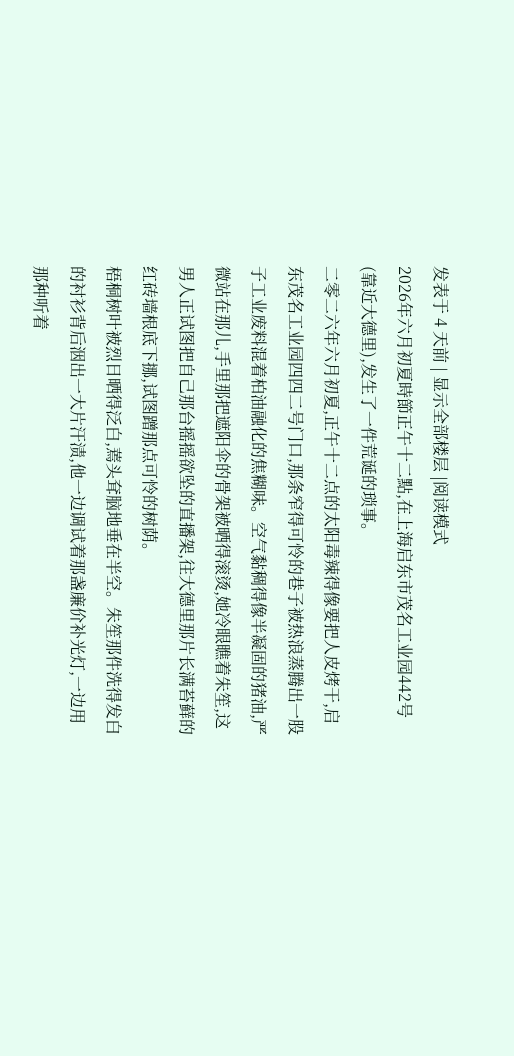发表于 4 天前 | 显示全部楼层 |阅读模式
2026年六月初夏時節正午十二點,在上海启东市茂名工业园442号(靠近大德里),发生了一件荒诞的琐事。
二零二六年六月初夏,正午十二点的太阳毒辣得像要把人皮烤干,启东茂名工业园四四二号门口,那条窄得可怜的巷子被热浪蒸腾出一股子工业废料混着柏油融化的焦糊味。空气黏稠得像半凝固的猪油,严微站在那儿,手里那把遮阳伞的骨架被晒得滚烫,她冷眼瞧着朱笙,这男人正试图把自己那台摇摇欲坠的直播架,往大德里那片长满苔藓的红砖墙根底下挪,试图蹭那点可怜的树荫。
梧桐树叶被烈日晒得泛白,蔫头耷脑地垂在半空。朱笙那件洗得发白的衬衫背后洇出一大片汗渍,他一边调试着那盏廉价补光灯,一边用那种听着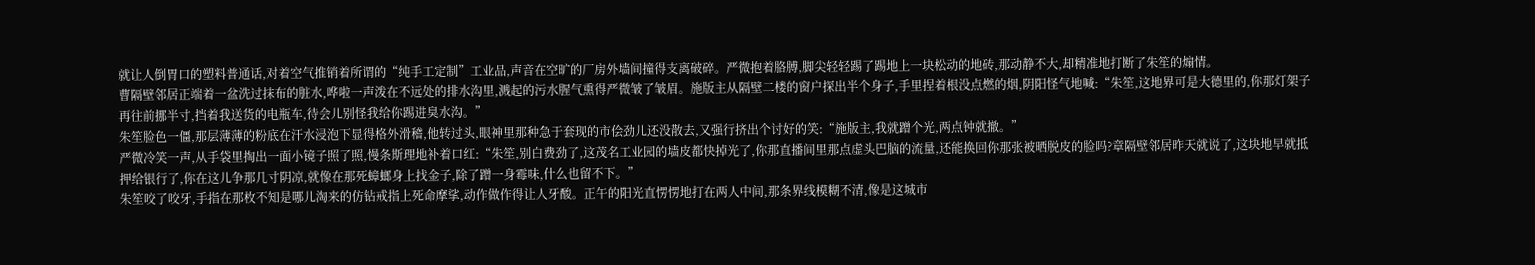就让人倒胃口的塑料普通话,对着空气推销着所谓的“纯手工定制”工业品,声音在空旷的厂房外墙间撞得支离破碎。严微抱着胳膊,脚尖轻轻踢了踢地上一块松动的地砖,那动静不大,却精准地打断了朱笙的煽情。
曹隔壁邻居正端着一盆洗过抹布的脏水,哗啦一声泼在不远处的排水沟里,溅起的污水腥气熏得严微皱了皱眉。施版主从隔壁二楼的窗户探出半个身子,手里捏着根没点燃的烟,阴阳怪气地喊:“朱笙,这地界可是大德里的,你那灯架子再往前挪半寸,挡着我送货的电瓶车,待会儿别怪我给你踢进臭水沟。”
朱笙脸色一僵,那层薄薄的粉底在汗水浸泡下显得格外滑稽,他转过头,眼神里那种急于套现的市侩劲儿还没散去,又强行挤出个讨好的笑:“施版主,我就蹭个光,两点钟就撤。”
严微冷笑一声,从手袋里掏出一面小镜子照了照,慢条斯理地补着口红:“朱笙,别白费劲了,这茂名工业园的墙皮都快掉光了,你那直播间里那点虚头巴脑的流量,还能换回你那张被晒脱皮的脸吗?章隔壁邻居昨天就说了,这块地早就抵押给银行了,你在这儿争那几寸阴凉,就像在那死蟑螂身上找金子,除了蹭一身霉味,什么也留不下。”
朱笙咬了咬牙,手指在那枚不知是哪儿淘来的仿钻戒指上死命摩挲,动作做作得让人牙酸。正午的阳光直愣愣地打在两人中间,那条界线模糊不清,像是这城市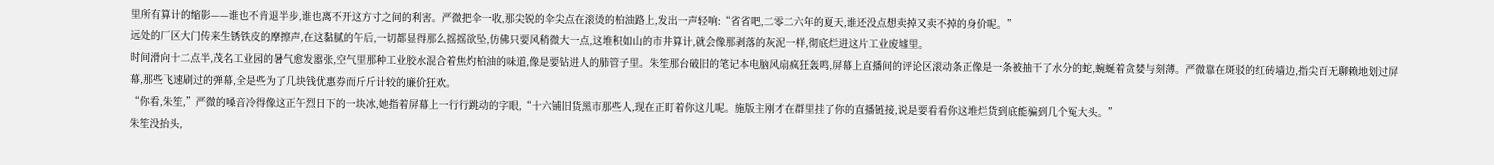里所有算计的缩影——谁也不肯退半步,谁也离不开这方寸之间的利害。严微把伞一收,那尖锐的伞尖点在滚烫的柏油路上,发出一声轻响:“省省吧,二零二六年的夏天,谁还没点想卖掉又卖不掉的身价呢。”
远处的厂区大门传来生锈铁皮的摩擦声,在这黏腻的午后,一切都显得那么摇摇欲坠,仿佛只要风稍微大一点,这堆积如山的市井算计,就会像那剥落的灰泥一样,彻底烂进这片工业废墟里。
时间滑向十二点半,茂名工业园的暑气愈发嚣张,空气里那种工业胶水混合着焦灼柏油的味道,像是要钻进人的肺管子里。朱笙那台破旧的笔记本电脑风扇疯狂轰鸣,屏幕上直播间的评论区滚动条正像是一条被抽干了水分的蛇,蜿蜒着贪婪与刻薄。严微靠在斑驳的红砖墙边,指尖百无聊赖地划过屏幕,那些飞速刷过的弹幕,全是些为了几块钱优惠券而斤斤计较的廉价狂欢。
“你看,朱笙,”严微的嗓音冷得像这正午烈日下的一块冰,她指着屏幕上一行行跳动的字眼,“十六铺旧货黑市那些人,现在正盯着你这儿呢。施版主刚才在群里挂了你的直播链接,说是要看看你这堆烂货到底能骗到几个冤大头。”
朱笙没抬头,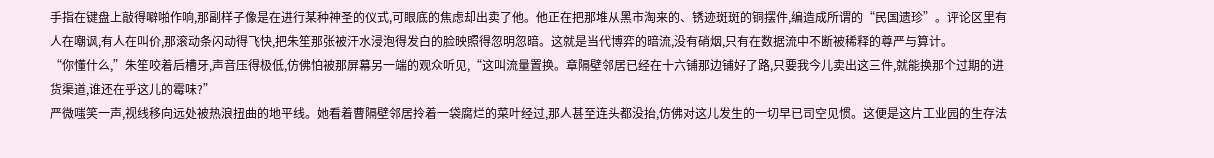手指在键盘上敲得噼啪作响,那副样子像是在进行某种神圣的仪式,可眼底的焦虑却出卖了他。他正在把那堆从黑市淘来的、锈迹斑斑的铜摆件,编造成所谓的“民国遗珍”。评论区里有人在嘲讽,有人在叫价,那滚动条闪动得飞快,把朱笙那张被汗水浸泡得发白的脸映照得忽明忽暗。这就是当代博弈的暗流,没有硝烟,只有在数据流中不断被稀释的尊严与算计。
“你懂什么,”朱笙咬着后槽牙,声音压得极低,仿佛怕被那屏幕另一端的观众听见,“这叫流量置换。章隔壁邻居已经在十六铺那边铺好了路,只要我今儿卖出这三件,就能换那个过期的进货渠道,谁还在乎这儿的霉味?”
严微嗤笑一声,视线移向远处被热浪扭曲的地平线。她看着曹隔壁邻居拎着一袋腐烂的菜叶经过,那人甚至连头都没抬,仿佛对这儿发生的一切早已司空见惯。这便是这片工业园的生存法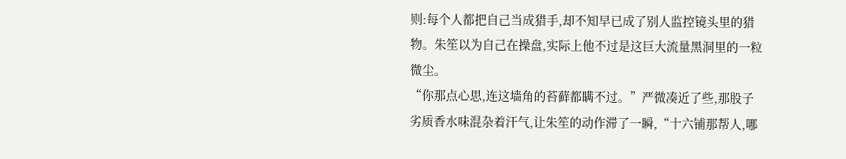则:每个人都把自己当成猎手,却不知早已成了别人监控镜头里的猎物。朱笙以为自己在操盘,实际上他不过是这巨大流量黑洞里的一粒微尘。
“你那点心思,连这墙角的苔藓都瞒不过。”严微凑近了些,那股子劣质香水味混杂着汗气,让朱笙的动作滞了一瞬,“十六铺那帮人,哪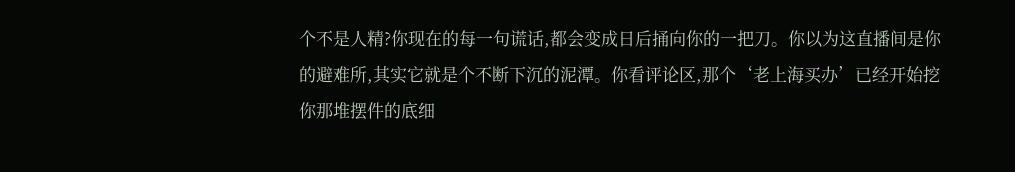个不是人精?你现在的每一句谎话,都会变成日后捅向你的一把刀。你以为这直播间是你的避难所,其实它就是个不断下沉的泥潭。你看评论区,那个‘老上海买办’已经开始挖你那堆摆件的底细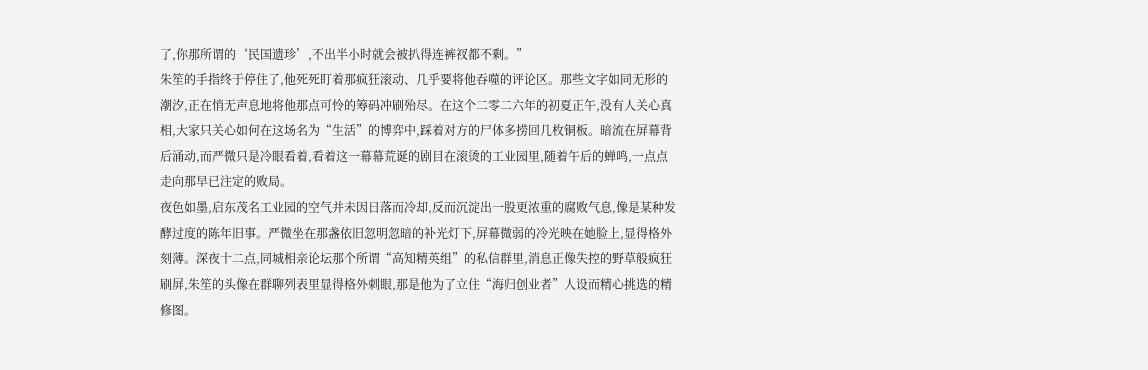了,你那所谓的‘民国遗珍’,不出半小时就会被扒得连裤衩都不剩。”
朱笙的手指终于停住了,他死死盯着那疯狂滚动、几乎要将他吞噬的评论区。那些文字如同无形的潮汐,正在悄无声息地将他那点可怜的筹码冲刷殆尽。在这个二零二六年的初夏正午,没有人关心真相,大家只关心如何在这场名为“生活”的博弈中,踩着对方的尸体多捞回几枚铜板。暗流在屏幕背后涌动,而严微只是冷眼看着,看着这一幕幕荒诞的剧目在滚烫的工业园里,随着午后的蝉鸣,一点点走向那早已注定的败局。
夜色如墨,启东茂名工业园的空气并未因日落而冷却,反而沉淀出一股更浓重的腐败气息,像是某种发酵过度的陈年旧事。严微坐在那盏依旧忽明忽暗的补光灯下,屏幕微弱的冷光映在她脸上,显得格外刻薄。深夜十二点,同城相亲论坛那个所谓“高知精英组”的私信群里,消息正像失控的野草般疯狂刷屏,朱笙的头像在群聊列表里显得格外刺眼,那是他为了立住“海归创业者”人设而精心挑选的精修图。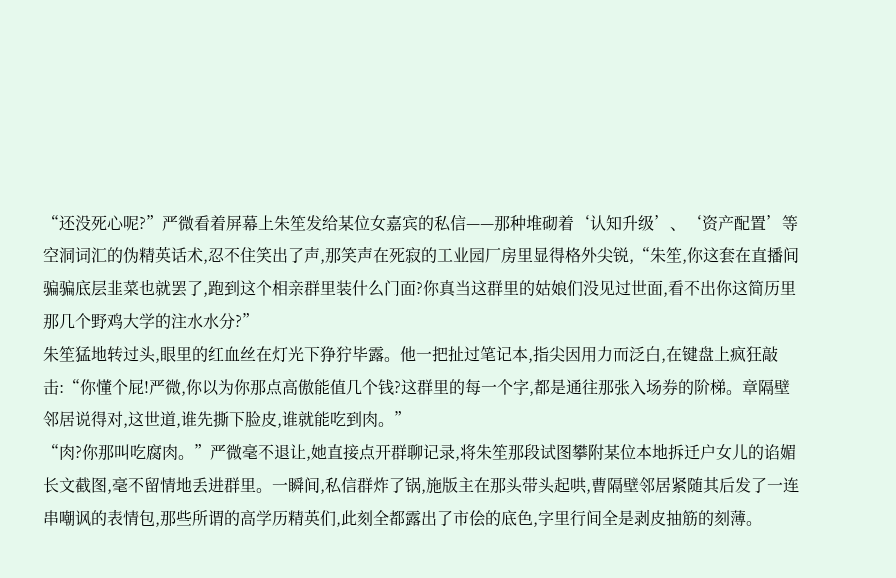“还没死心呢?”严微看着屏幕上朱笙发给某位女嘉宾的私信——那种堆砌着‘认知升级’、‘资产配置’等空洞词汇的伪精英话术,忍不住笑出了声,那笑声在死寂的工业园厂房里显得格外尖锐,“朱笙,你这套在直播间骗骗底层韭菜也就罢了,跑到这个相亲群里装什么门面?你真当这群里的姑娘们没见过世面,看不出你这简历里那几个野鸡大学的注水水分?”
朱笙猛地转过头,眼里的红血丝在灯光下狰狞毕露。他一把扯过笔记本,指尖因用力而泛白,在键盘上疯狂敲击:“你懂个屁!严微,你以为你那点高傲能值几个钱?这群里的每一个字,都是通往那张入场券的阶梯。章隔壁邻居说得对,这世道,谁先撕下脸皮,谁就能吃到肉。”
“肉?你那叫吃腐肉。”严微毫不退让,她直接点开群聊记录,将朱笙那段试图攀附某位本地拆迁户女儿的谄媚长文截图,毫不留情地丢进群里。一瞬间,私信群炸了锅,施版主在那头带头起哄,曹隔壁邻居紧随其后发了一连串嘲讽的表情包,那些所谓的高学历精英们,此刻全都露出了市侩的底色,字里行间全是剥皮抽筋的刻薄。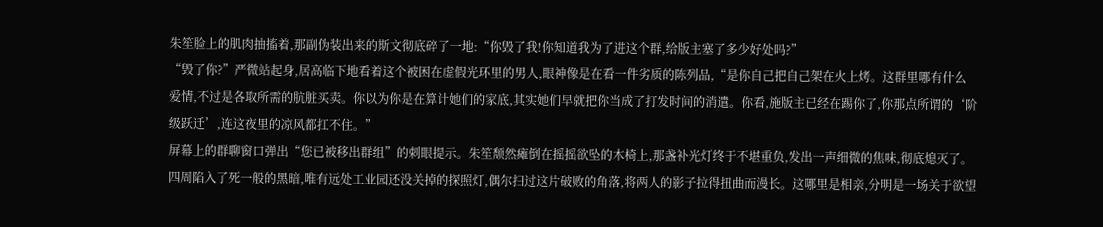朱笙脸上的肌肉抽搐着,那副伪装出来的斯文彻底碎了一地:“你毁了我!你知道我为了进这个群,给版主塞了多少好处吗?”
“毁了你?”严微站起身,居高临下地看着这个被困在虚假光环里的男人,眼神像是在看一件劣质的陈列品,“是你自己把自己架在火上烤。这群里哪有什么爱情,不过是各取所需的肮脏买卖。你以为你是在算计她们的家底,其实她们早就把你当成了打发时间的消遣。你看,施版主已经在踢你了,你那点所谓的‘阶级跃迁’,连这夜里的凉风都扛不住。”
屏幕上的群聊窗口弹出“您已被移出群组”的刺眼提示。朱笙颓然瘫倒在摇摇欲坠的木椅上,那盏补光灯终于不堪重负,发出一声细微的焦味,彻底熄灭了。四周陷入了死一般的黑暗,唯有远处工业园还没关掉的探照灯,偶尔扫过这片破败的角落,将两人的影子拉得扭曲而漫长。这哪里是相亲,分明是一场关于欲望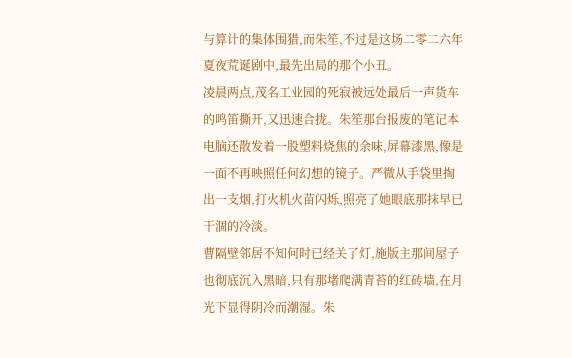与算计的集体围猎,而朱笙,不过是这场二零二六年夏夜荒诞剧中,最先出局的那个小丑。
凌晨两点,茂名工业园的死寂被远处最后一声货车的鸣笛撕开,又迅速合拢。朱笙那台报废的笔记本电脑还散发着一股塑料烧焦的余味,屏幕漆黑,像是一面不再映照任何幻想的镜子。严微从手袋里掏出一支烟,打火机火苗闪烁,照亮了她眼底那抹早已干涸的冷淡。
曹隔壁邻居不知何时已经关了灯,施版主那间屋子也彻底沉入黑暗,只有那堵爬满青苔的红砖墙,在月光下显得阴冷而潮湿。朱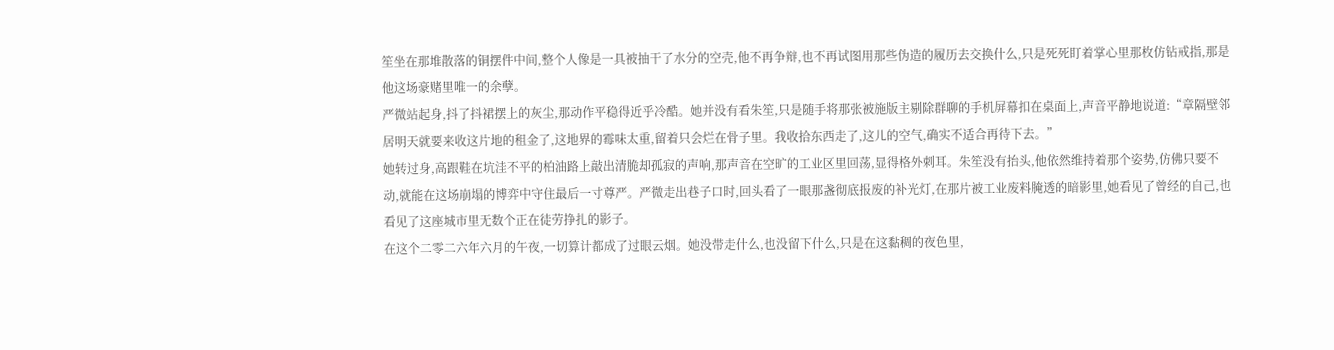笙坐在那堆散落的铜摆件中间,整个人像是一具被抽干了水分的空壳,他不再争辩,也不再试图用那些伪造的履历去交换什么,只是死死盯着掌心里那枚仿钻戒指,那是他这场豪赌里唯一的余孽。
严微站起身,抖了抖裙摆上的灰尘,那动作平稳得近乎冷酷。她并没有看朱笙,只是随手将那张被施版主剔除群聊的手机屏幕扣在桌面上,声音平静地说道:“章隔壁邻居明天就要来收这片地的租金了,这地界的霉味太重,留着只会烂在骨子里。我收拾东西走了,这儿的空气,确实不适合再待下去。”
她转过身,高跟鞋在坑洼不平的柏油路上敲出清脆却孤寂的声响,那声音在空旷的工业区里回荡,显得格外刺耳。朱笙没有抬头,他依然维持着那个姿势,仿佛只要不动,就能在这场崩塌的博弈中守住最后一寸尊严。严微走出巷子口时,回头看了一眼那盏彻底报废的补光灯,在那片被工业废料腌透的暗影里,她看见了曾经的自己,也看见了这座城市里无数个正在徒劳挣扎的影子。
在这个二零二六年六月的午夜,一切算计都成了过眼云烟。她没带走什么,也没留下什么,只是在这黏稠的夜色里,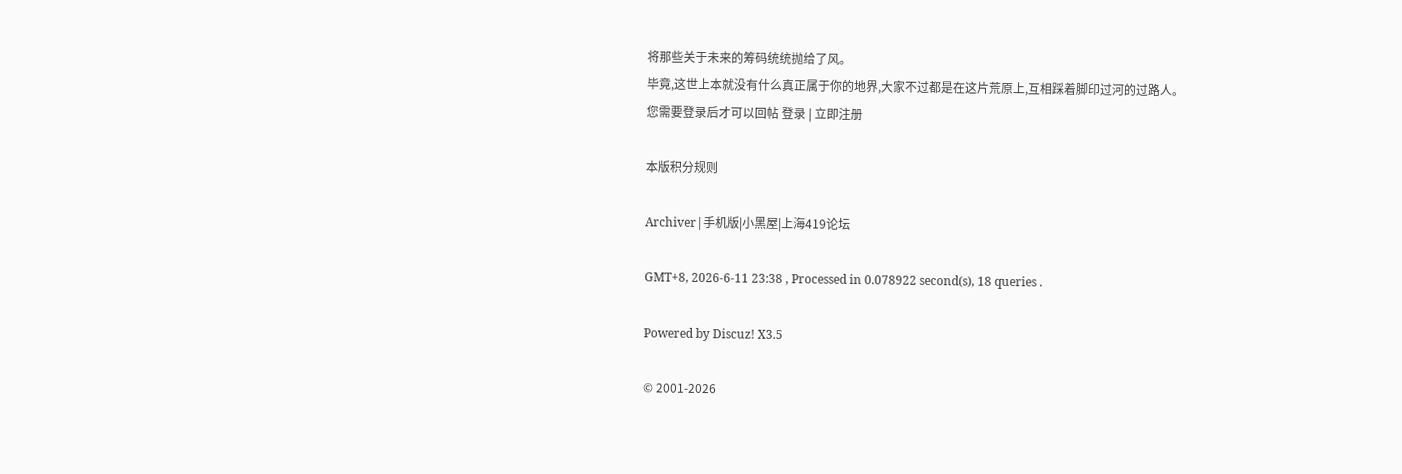将那些关于未来的筹码统统抛给了风。
毕竟,这世上本就没有什么真正属于你的地界,大家不过都是在这片荒原上,互相踩着脚印过河的过路人。
您需要登录后才可以回帖 登录 | 立即注册

本版积分规则

Archiver|手机版|小黑屋|上海419论坛

GMT+8, 2026-6-11 23:38 , Processed in 0.078922 second(s), 18 queries .

Powered by Discuz! X3.5

© 2001-2026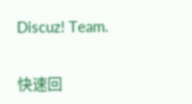Discuz! Team.

快速回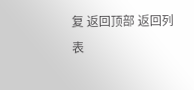复 返回顶部 返回列表